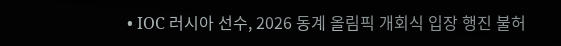• IOC 러시아 선수, 2026 동계 올림픽 개회식 입장 행진 불허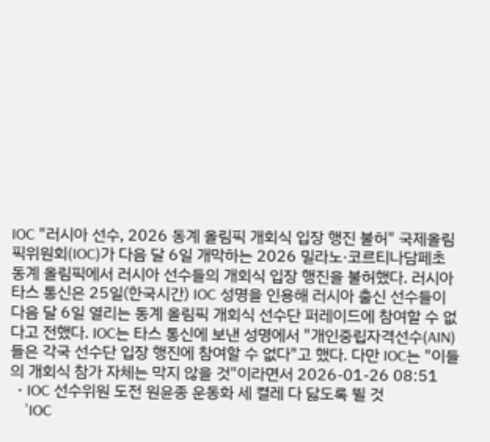IOC "러시아 선수, 2026 동계 올림픽 개회식 입장 행진 불허" 국제올림픽위원회(IOC)가 다음 달 6일 개막하는 2026 밀라노·코르티나담페초 동계 올림픽에서 러시아 선수들의 개회식 입장 행진을 불허했다. 러시아 타스 통신은 25일(한국시간) IOC 성명을 인용해 러시아 출신 선수들이 다음 달 6일 열리는 동계 올림픽 개회식 선수단 퍼레이드에 참여할 수 없다고 전했다. IOC는 타스 통신에 보낸 성명에서 "개인중립자격선수(AIN)들은 각국 선수단 입장 행진에 참여할 수 없다"고 했다. 다만 IOC는 "이들의 개회식 참가 자체는 막지 않을 것"이라면서 2026-01-26 08:51
  • IOC 선수위원 도전 원윤종 운동화 세 켤레 다 닳도록 뛸 것
    'IOC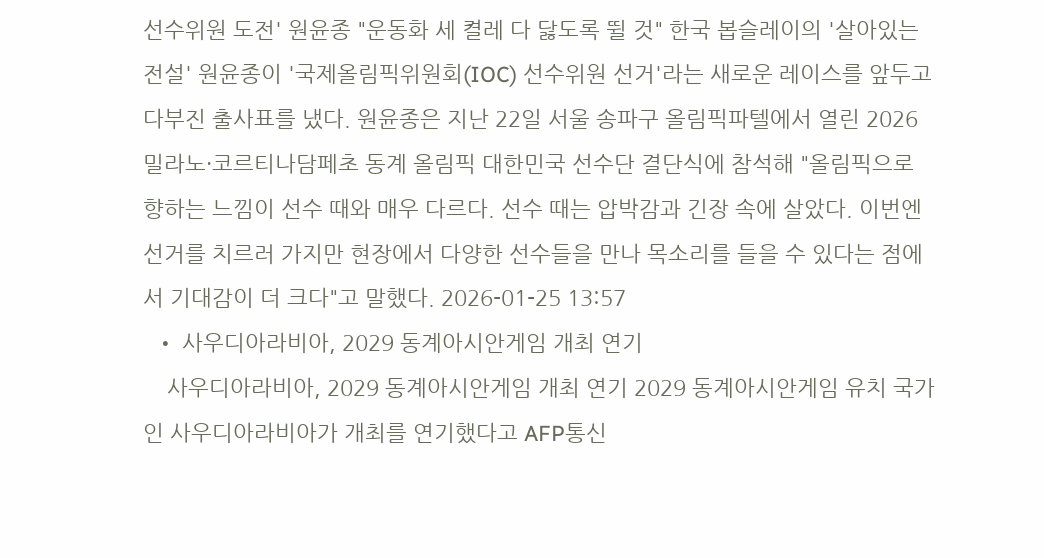선수위원 도전' 원윤종 "운동화 세 켤레 다 닳도록 뛸 것" 한국 봅슬레이의 '살아있는 전설' 원윤종이 '국제올림픽위원회(IOC) 선수위원 선거'라는 새로운 레이스를 앞두고 다부진 출사표를 냈다. 원윤종은 지난 22일 서울 송파구 올림픽파텔에서 열린 2026 밀라노·코르티나담페초 동계 올림픽 대한민국 선수단 결단식에 참석해 "올림픽으로 향하는 느낌이 선수 때와 매우 다르다. 선수 때는 압박감과 긴장 속에 살았다. 이번엔 선거를 치르러 가지만 현장에서 다양한 선수들을 만나 목소리를 들을 수 있다는 점에서 기대감이 더 크다"고 말했다. 2026-01-25 13:57
  • 사우디아라비아, 2029 동계아시안게임 개최 연기
    사우디아라비아, 2029 동계아시안게임 개최 연기 2029 동계아시안게임 유치 국가인 사우디아라비아가 개최를 연기했다고 AFP통신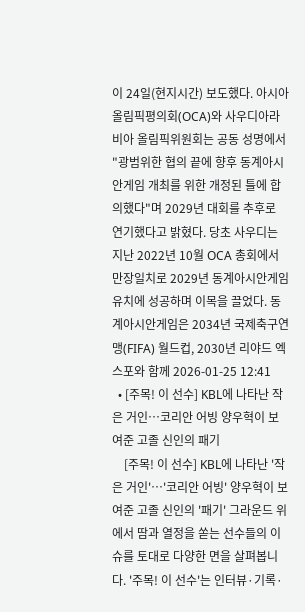이 24일(현지시간) 보도했다. 아시아올림픽평의회(OCA)와 사우디아라비아 올림픽위원회는 공동 성명에서 "광범위한 협의 끝에 향후 동계아시안게임 개최를 위한 개정된 틀에 합의했다"며 2029년 대회를 추후로 연기했다고 밝혔다. 당초 사우디는 지난 2022년 10월 OCA 총회에서 만장일치로 2029년 동계아시안게임 유치에 성공하며 이목을 끌었다. 동계아시안게임은 2034년 국제축구연맹(FIFA) 월드컵, 2030년 리야드 엑스포와 함께 2026-01-25 12:41
  • [주목! 이 선수] KBL에 나타난 작은 거인…코리안 어빙 양우혁이 보여준 고졸 신인의 패기
    [주목! 이 선수] KBL에 나타난 '작은 거인'…'코리안 어빙' 양우혁이 보여준 고졸 신인의 '패기' 그라운드 위에서 땀과 열정을 쏟는 선수들의 이슈를 토대로 다양한 면을 살펴봅니다. '주목! 이 선수'는 인터뷰·기록·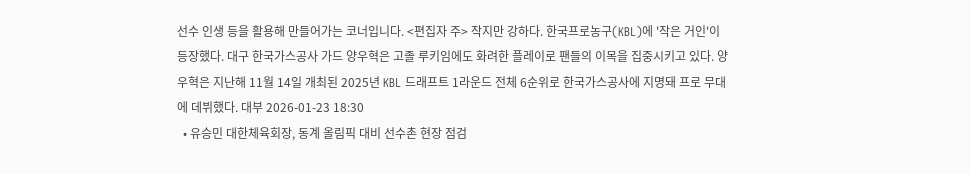선수 인생 등을 활용해 만들어가는 코너입니다. <편집자 주> 작지만 강하다. 한국프로농구(KBL)에 '작은 거인'이 등장했다. 대구 한국가스공사 가드 양우혁은 고졸 루키임에도 화려한 플레이로 팬들의 이목을 집중시키고 있다. 양우혁은 지난해 11월 14일 개최된 2025년 KBL 드래프트 1라운드 전체 6순위로 한국가스공사에 지명돼 프로 무대에 데뷔했다. 대부 2026-01-23 18:30
  • 유승민 대한체육회장, 동계 올림픽 대비 선수촌 현장 점검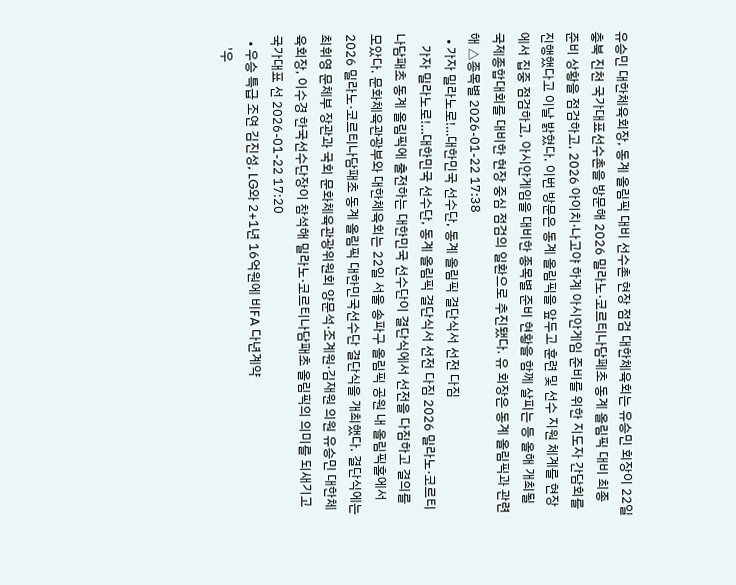유승민 대한체육회장, 동계 올림픽 대비 선수촌 현장 점검 대한체육회는 유승민 회장이 22일 충북 진천 국가대표선수촌을 방문해 2026 밀라노·코르티나담페초 동계 올림픽 대비 최종 준비 상황을 점검하고, 2026 아이치·나고야 하계 아시안게임 준비를 위한 지도자 간담회를 진행했다고 이날 밝혔다. 이번 방문은 동계 올림픽을 앞두고 훈련 및 선수 지원 체계를 현장에서 집중 점검하고, 아시안게임을 대비한 종목별 준비 현황을 함께 살피는 등 올해 개최될 국제종합대회를 대비한 현장 중심 점검의 일환으로 추진됐다. 유 회장은 동계 올림픽과 관련해 △종목별 2026-01-22 17:38
  • 가자 밀라노로!…대한민국 선수단, 동계 올림픽 결단식서 선전 다짐
    가자 밀라노로!…대한민국 선수단, 동계 올림픽 결단식서 선전 다짐 2026 밀라노·코르티나담패초 동계 올림픽에 출전하는 대한민국 선수단이 결단식에서 선전을 다짐하고 결의를 모았다. 문화체육관광부와 대한체육회는 22일 서울 송파구 올림픽 공원 내 올림픽홀에서 2026 밀라노·코르티나담패초 동계 올림픽 대한민국선수단 결단식을 개최했다. 결단식에는 최휘영 문체부 장관과 국회 문화체육관광위원회 양문석·조계원·김재원 의원 유승민 대한체육회장, 이수경 한국선수단장이 참석해 밀라노·코르티나담패초 올림픽의 의미를 되새기고 국가대표 선 2026-01-22 17:20
  • 우승 특급 조연 김진성, LG와 2+1년 16억원에 비FA 다년계약
    '우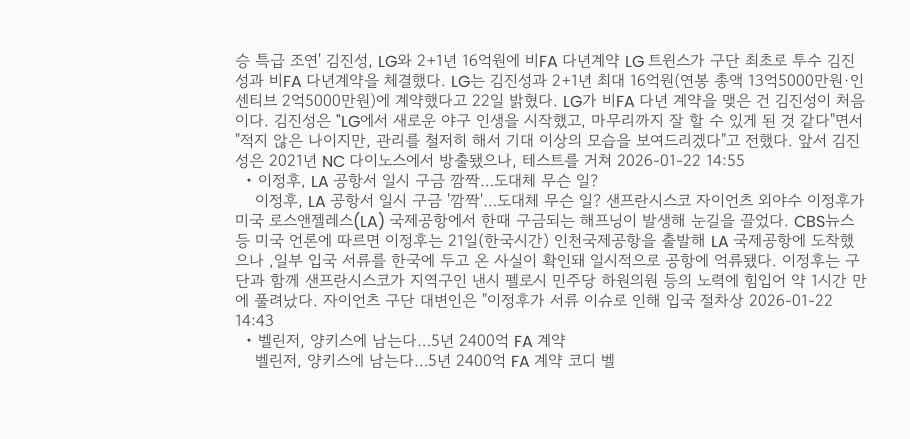승 특급 조연' 김진성, LG와 2+1년 16억원에 비FA 다년계약 LG 트윈스가 구단 최초로 투수 김진성과 비FA 다년계약을 체결했다. LG는 김진성과 2+1년 최대 16억원(연봉 총액 13억5000만원·인센티브 2억5000만원)에 계약했다고 22일 밝혔다. LG가 비FA 다년 계약을 맺은 건 김진성이 처음이다. 김진성은 "LG에서 새로운 야구 인생을 시작했고, 마무리까지 잘 할 수 있게 된 것 같다"면서 "적지 않은 나이지만, 관리를 철저히 해서 기대 이상의 모습을 보여드리겠다"고 전했다. 앞서 김진성은 2021년 NC 다이노스에서 방출됐으나, 테스트를 거쳐 2026-01-22 14:55
  • 이정후, LA 공항서 일시 구금 깜짝…도대체 무슨 일?
    이정후, LA 공항서 일시 구금 '깜짝'…도대체 무슨 일? 샌프란시스코 자이언츠 외야수 이정후가 미국 로스앤젤레스(LA) 국제공항에서 한때 구금되는 해프닝이 발생해 눈길을 끌었다. CBS뉴스 등 미국 언론에 따르면 이정후는 21일(한국시간) 인천국제공항을 출발해 LA 국제공항에 도착했으나 ,일부 입국 서류를 한국에 두고 온 사실이 확인돼 일시적으로 공항에 억류됐다. 이정후는 구단과 함께 샌프란시스코가 지역구인 낸시 펠로시 민주당 하원의원 등의 노력에 힘입어 약 1시간 만에 풀려났다. 자이언츠 구단 대변인은 "이정후가 서류 이슈로 인해 입국 절차상 2026-01-22 14:43
  • 벨린저, 양키스에 남는다…5년 2400억 FA 계약
    벨린저, 양키스에 남는다…5년 2400억 FA 계약 코디 벨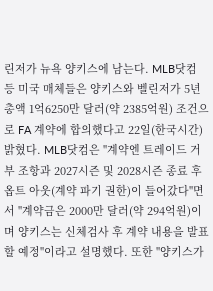린저가 뉴욕 양키스에 남는다. MLB닷컴 등 미국 매체들은 양키스와 벨린저가 5년 총액 1억6250만 달러(약 2385억원) 조건으로 FA 계약에 합의했다고 22일(한국시간) 밝혔다. MLB닷컴은 "계약엔 트레이드 거부 조항과 2027시즌 및 2028시즌 종료 후 옵트 아웃(계약 파기 권한)이 들어갔다"면서 "계약금은 2000만 달러(약 294억원)이며 양키스는 신체검사 후 계약 내용을 발표할 예정"이라고 설명했다. 또한 "양키스가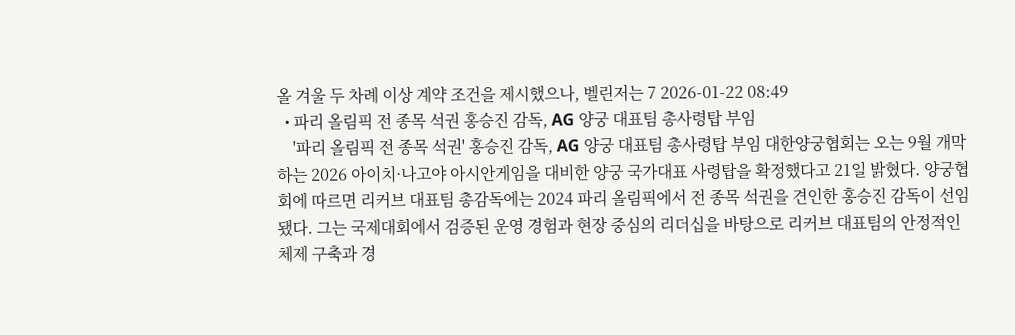올 겨울 두 차례 이상 계약 조건을 제시했으나, 벨린저는 7 2026-01-22 08:49
  • 파리 올림픽 전 종목 석권 홍승진 감독, AG 양궁 대표팀 총사령탑 부임
    '파리 올림픽 전 종목 석권' 홍승진 감독, AG 양궁 대표팀 총사령탑 부임 대한양궁협회는 오는 9월 개막하는 2026 아이치·나고야 아시안게임을 대비한 양궁 국가대표 사령탑을 확정했다고 21일 밝혔다. 양궁협회에 따르면 리커브 대표팀 총감독에는 2024 파리 올림픽에서 전 종목 석권을 견인한 홍승진 감독이 선임됐다. 그는 국제대회에서 검증된 운영 경험과 현장 중심의 리더십을 바탕으로 리커브 대표팀의 안정적인 체제 구축과 경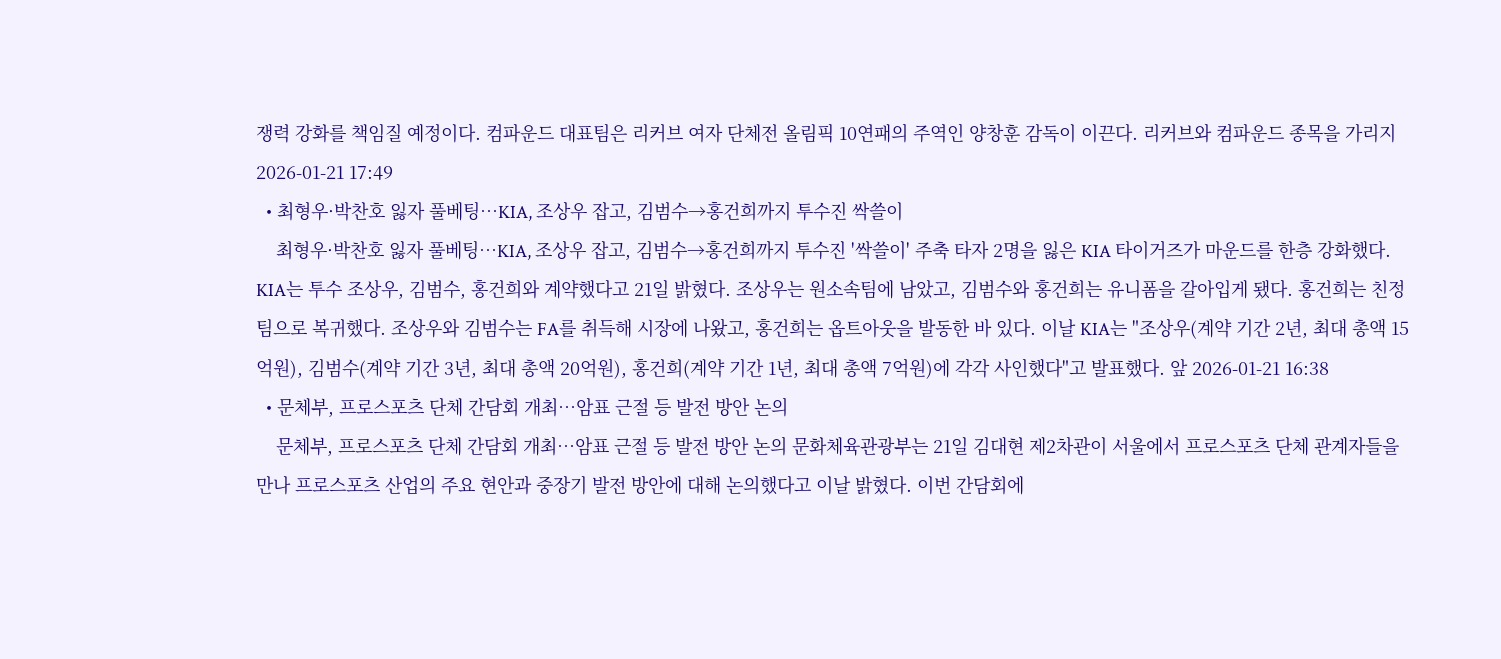쟁력 강화를 책임질 예정이다. 컴파운드 대표팀은 리커브 여자 단체전 올림픽 10연패의 주역인 양창훈 감독이 이끈다. 리커브와 컴파운드 종목을 가리지 2026-01-21 17:49
  • 최형우·박찬호 잃자 풀베팅…KIA, 조상우 잡고, 김범수→홍건희까지 투수진 싹쓸이
    최형우·박찬호 잃자 풀베팅…KIA, 조상우 잡고, 김범수→홍건희까지 투수진 '싹쓸이' 주축 타자 2명을 잃은 KIA 타이거즈가 마운드를 한층 강화했다. KIA는 투수 조상우, 김범수, 홍건희와 계약했다고 21일 밝혔다. 조상우는 원소속팀에 남았고, 김범수와 홍건희는 유니폼을 갈아입게 됐다. 홍건희는 친정팀으로 복귀했다. 조상우와 김범수는 FA를 취득해 시장에 나왔고, 홍건희는 옵트아웃을 발동한 바 있다. 이날 KIA는 "조상우(계약 기간 2년, 최대 총액 15억원), 김범수(계약 기간 3년, 최대 총액 20억원), 홍건희(계약 기간 1년, 최대 총액 7억원)에 각각 사인했다"고 발표했다. 앞 2026-01-21 16:38
  • 문체부, 프로스포츠 단체 간담회 개최…암표 근절 등 발전 방안 논의
    문체부, 프로스포츠 단체 간담회 개최…암표 근절 등 발전 방안 논의 문화체육관광부는 21일 김대현 제2차관이 서울에서 프로스포츠 단체 관계자들을 만나 프로스포츠 산업의 주요 현안과 중장기 발전 방안에 대해 논의했다고 이날 밝혔다. 이번 간담회에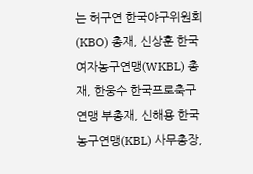는 허구연 한국야구위원회(KBO) 총재, 신상훈 한국여자농구연맹(WKBL) 총재, 한웅수 한국프로축구연맹 부총재, 신해용 한국농구연맹(KBL) 사무총장,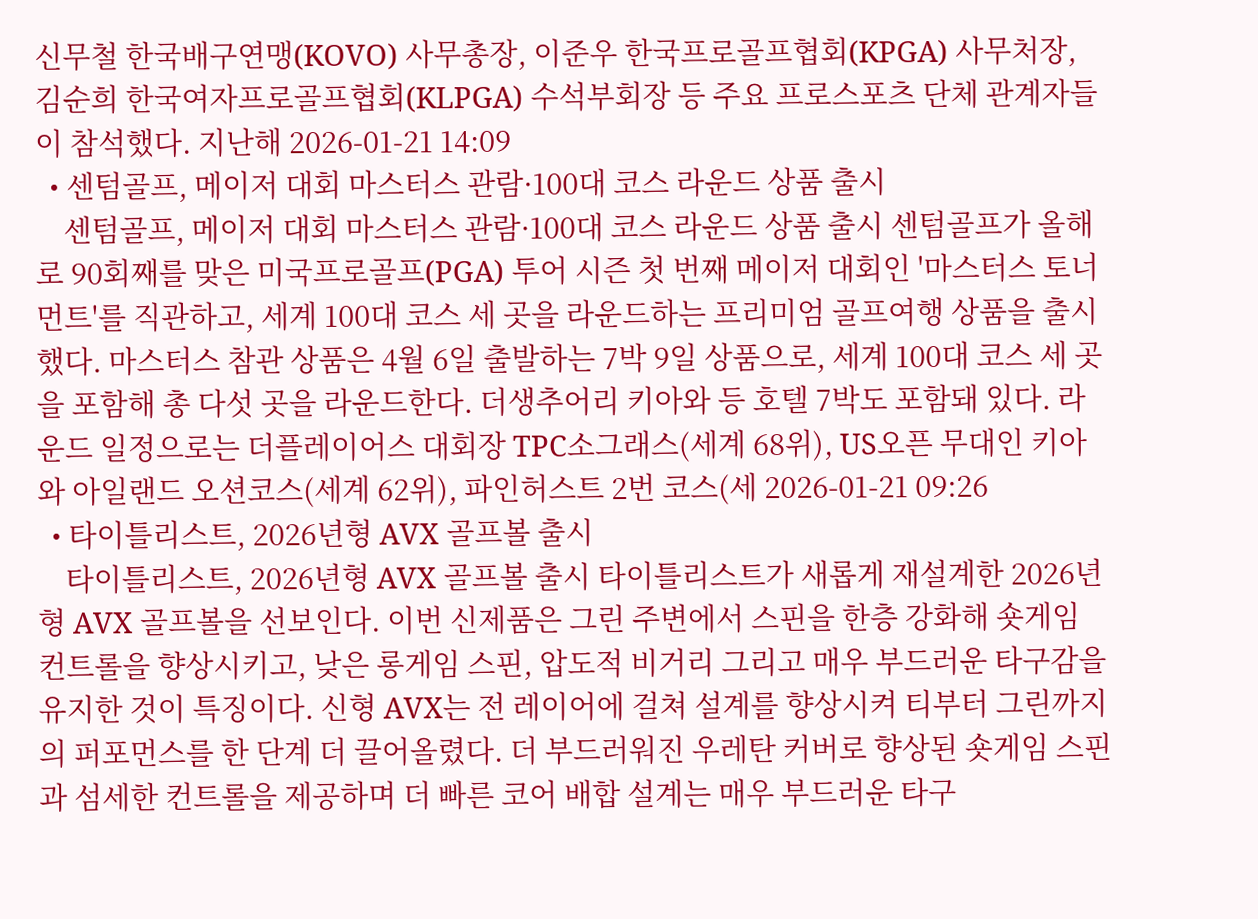신무철 한국배구연맹(KOVO) 사무총장, 이준우 한국프로골프협회(KPGA) 사무처장, 김순희 한국여자프로골프협회(KLPGA) 수석부회장 등 주요 프로스포츠 단체 관계자들이 참석했다. 지난해 2026-01-21 14:09
  • 센텀골프, 메이저 대회 마스터스 관람·100대 코스 라운드 상품 출시
    센텀골프, 메이저 대회 마스터스 관람·100대 코스 라운드 상품 출시 센텀골프가 올해로 90회째를 맞은 미국프로골프(PGA) 투어 시즌 첫 번째 메이저 대회인 '마스터스 토너먼트'를 직관하고, 세계 100대 코스 세 곳을 라운드하는 프리미엄 골프여행 상품을 출시했다. 마스터스 참관 상품은 4월 6일 출발하는 7박 9일 상품으로, 세계 100대 코스 세 곳을 포함해 총 다섯 곳을 라운드한다. 더생추어리 키아와 등 호텔 7박도 포함돼 있다. 라운드 일정으로는 더플레이어스 대회장 TPC소그래스(세계 68위), US오픈 무대인 키아와 아일랜드 오션코스(세계 62위), 파인허스트 2번 코스(세 2026-01-21 09:26
  • 타이틀리스트, 2026년형 AVX 골프볼 출시
    타이틀리스트, 2026년형 AVX 골프볼 출시 타이틀리스트가 새롭게 재설계한 2026년형 AVX 골프볼을 선보인다. 이번 신제품은 그린 주변에서 스핀을 한층 강화해 숏게임 컨트롤을 향상시키고, 낮은 롱게임 스핀, 압도적 비거리 그리고 매우 부드러운 타구감을 유지한 것이 특징이다. 신형 AVX는 전 레이어에 걸쳐 설계를 향상시켜 티부터 그린까지의 퍼포먼스를 한 단계 더 끌어올렸다. 더 부드러워진 우레탄 커버로 향상된 숏게임 스핀과 섬세한 컨트롤을 제공하며 더 빠른 코어 배합 설계는 매우 부드러운 타구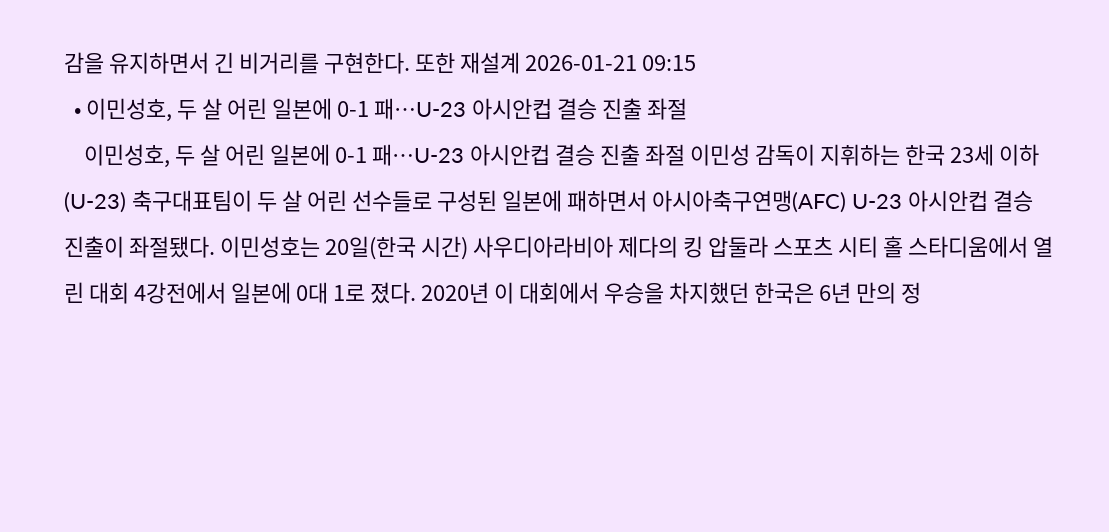감을 유지하면서 긴 비거리를 구현한다. 또한 재설계 2026-01-21 09:15
  • 이민성호, 두 살 어린 일본에 0-1 패…U-23 아시안컵 결승 진출 좌절
    이민성호, 두 살 어린 일본에 0-1 패…U-23 아시안컵 결승 진출 좌절 이민성 감독이 지휘하는 한국 23세 이하(U-23) 축구대표팀이 두 살 어린 선수들로 구성된 일본에 패하면서 아시아축구연맹(AFC) U-23 아시안컵 결승 진출이 좌절됐다. 이민성호는 20일(한국 시간) 사우디아라비아 제다의 킹 압둘라 스포츠 시티 홀 스타디움에서 열린 대회 4강전에서 일본에 0대 1로 졌다. 2020년 이 대회에서 우승을 차지했던 한국은 6년 만의 정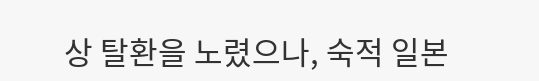상 탈환을 노렸으나, 숙적 일본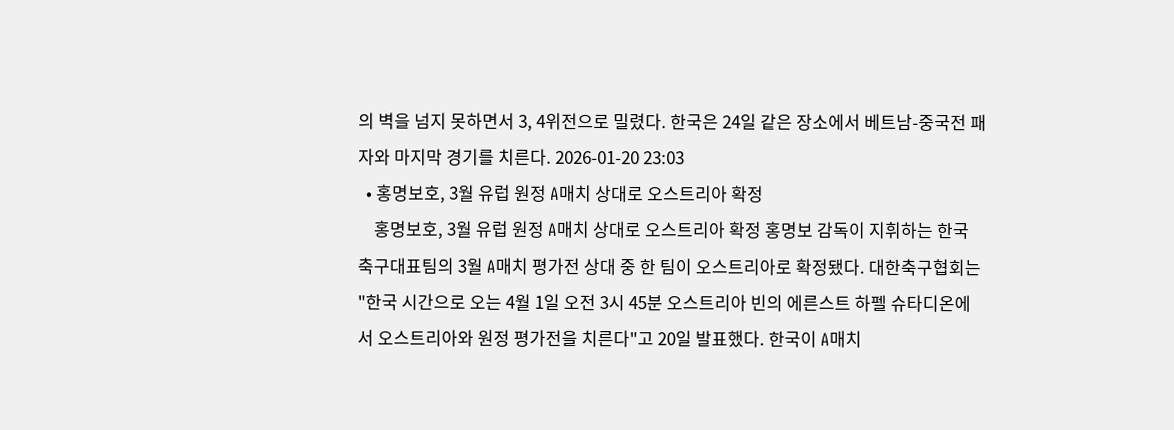의 벽을 넘지 못하면서 3, 4위전으로 밀렸다. 한국은 24일 같은 장소에서 베트남-중국전 패자와 마지막 경기를 치른다. 2026-01-20 23:03
  • 홍명보호, 3월 유럽 원정 A매치 상대로 오스트리아 확정
    홍명보호, 3월 유럽 원정 A매치 상대로 오스트리아 확정 홍명보 감독이 지휘하는 한국 축구대표팀의 3월 A매치 평가전 상대 중 한 팀이 오스트리아로 확정됐다. 대한축구협회는 "한국 시간으로 오는 4월 1일 오전 3시 45분 오스트리아 빈의 에른스트 하펠 슈타디온에서 오스트리아와 원정 평가전을 치른다"고 20일 발표했다. 한국이 A매치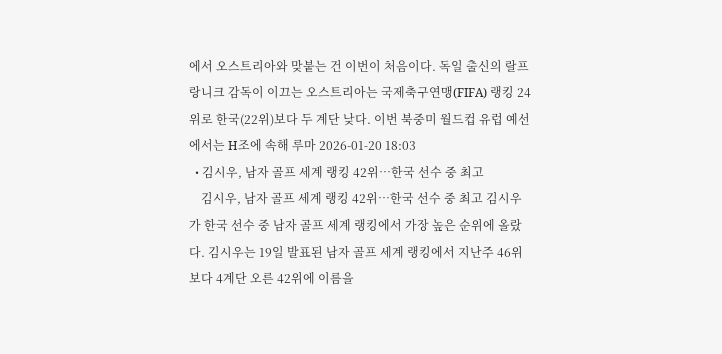에서 오스트리아와 맞붙는 건 이번이 처음이다. 독일 출신의 랄프 랑니크 감독이 이끄는 오스트리아는 국제축구연맹(FIFA) 랭킹 24위로 한국(22위)보다 두 계단 낮다. 이번 북중미 월드컵 유럽 예선에서는 H조에 속해 루마 2026-01-20 18:03
  • 김시우, 남자 골프 세계 랭킹 42위…한국 선수 중 최고
    김시우, 남자 골프 세계 랭킹 42위…한국 선수 중 최고 김시우가 한국 선수 중 남자 골프 세계 랭킹에서 가장 높은 순위에 올랐다. 김시우는 19일 발표된 남자 골프 세계 랭킹에서 지난주 46위보다 4계단 오른 42위에 이름을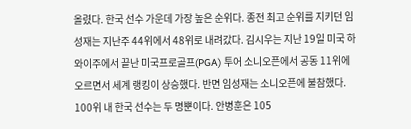올렸다. 한국 선수 가운데 가장 높은 순위다. 종전 최고 순위를 지키던 임성재는 지난주 44위에서 48위로 내려갔다. 김시우는 지난 19일 미국 하와이주에서 끝난 미국프로골프(PGA) 투어 소니오픈에서 공동 11위에 오르면서 세계 랭킹이 상승했다. 반면 임성재는 소니오픈에 불참했다. 100위 내 한국 선수는 두 명뿐이다. 안병훈은 105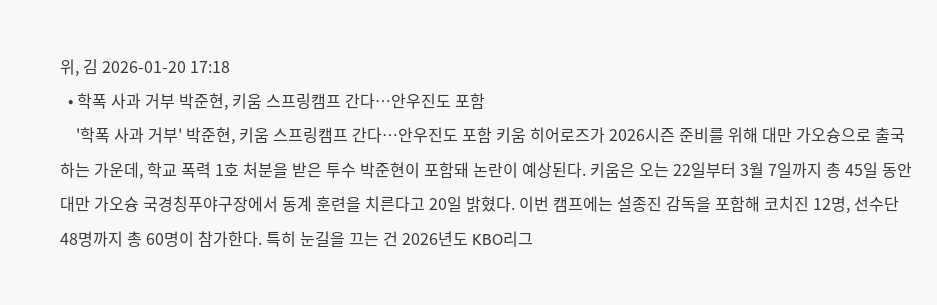위, 김 2026-01-20 17:18
  • 학폭 사과 거부 박준현, 키움 스프링캠프 간다…안우진도 포함
    '학폭 사과 거부' 박준현, 키움 스프링캠프 간다…안우진도 포함 키움 히어로즈가 2026시즌 준비를 위해 대만 가오슝으로 출국하는 가운데, 학교 폭력 1호 처분을 받은 투수 박준현이 포함돼 논란이 예상된다. 키움은 오는 22일부터 3월 7일까지 총 45일 동안 대만 가오슝 국경칭푸야구장에서 동계 훈련을 치른다고 20일 밝혔다. 이번 캠프에는 설종진 감독을 포함해 코치진 12명, 선수단 48명까지 총 60명이 참가한다. 특히 눈길을 끄는 건 2026년도 KBO리그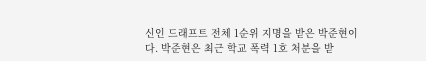신인 드래프트 전체 1순위 지명을 받은 박준현이다. 박준현은 최근 학교 폭력 1호 처분을 받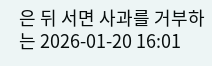은 뒤 서면 사과를 거부하는 2026-01-20 16:01